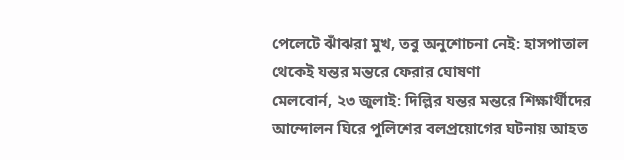পেলেটে ঝাঁঝরা মুখ, তবু অনুশোচনা নেই: হাসপাতাল থেকেই যন্তর মন্তরে ফেরার ঘোষণা
মেলবোর্ন, ২৩ জুলাই: দিল্লির যন্তর মন্তরে শিক্ষার্থীদের আন্দোলন ঘিরে পুলিশের বলপ্রয়োগের ঘটনায় আহত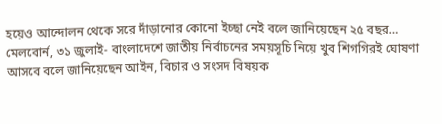হয়েও আন্দোলন থেকে সরে দাঁড়ানোর কোনো ইচ্ছা নেই বলে জানিয়েছেন ২৫ বছর…
মেলবোর্ন, ৩১ জুলাই- বাংলাদেশে জাতীয় নির্বাচনের সময়সূচি নিয়ে খুব শিগগিরই ঘোষণা আসবে বলে জানিয়েছেন আইন, বিচার ও সংসদ বিষয়ক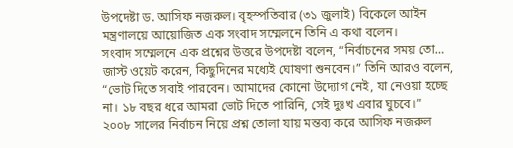উপদেষ্টা ড. আসিফ নজরুল। বৃহস্পতিবার (৩১ জুলাই) বিকেলে আইন মন্ত্রণালয়ে আয়োজিত এক সংবাদ সম্মেলনে তিনি এ কথা বলেন।
সংবাদ সম্মেলনে এক প্রশ্নের উত্তরে উপদেষ্টা বলেন, “নির্বাচনের সময় তো… জাস্ট ওয়েট করেন, কিছুদিনের মধ্যেই ঘোষণা শুনবেন।” তিনি আরও বলেন, “ভোট দিতে সবাই পারবেন। আমাদের কোনো উদ্যোগ নেই, যা নেওয়া হচ্ছে না। ১৮ বছর ধরে আমরা ভোট দিতে পারিনি, সেই দুঃখ এবার ঘুচবে।”
২০০৮ সালের নির্বাচন নিয়ে প্রশ্ন তোলা যায় মন্তব্য করে আসিফ নজরুল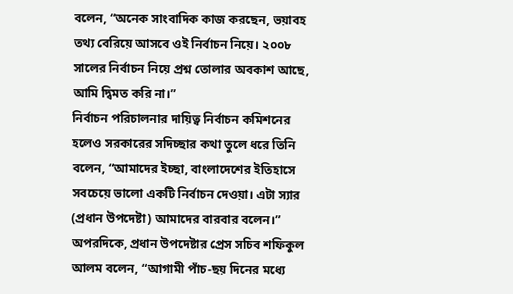বলেন, “অনেক সাংবাদিক কাজ করছেন, ভয়াবহ তথ্য বেরিয়ে আসবে ওই নির্বাচন নিয়ে। ২০০৮ সালের নির্বাচন নিয়ে প্রশ্ন তোলার অবকাশ আছে, আমি দ্বিমত করি না।”
নির্বাচন পরিচালনার দায়িত্ব নির্বাচন কমিশনের হলেও সরকারের সদিচ্ছার কথা তুলে ধরে তিনি বলেন, “আমাদের ইচ্ছা, বাংলাদেশের ইতিহাসে সবচেয়ে ভালো একটি নির্বাচন দেওয়া। এটা স্যার (প্রধান উপদেষ্টা) আমাদের বারবার বলেন।”
অপরদিকে, প্রধান উপদেষ্টার প্রেস সচিব শফিকুল আলম বলেন, “আগামী পাঁচ-ছয় দিনের মধ্যে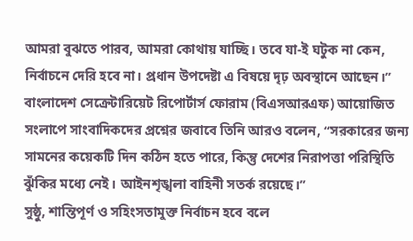আমরা বুঝতে পারব, আমরা কোথায় যাচ্ছি। তবে যা-ই ঘটুক না কেন, নির্বাচনে দেরি হবে না। প্রধান উপদেষ্টা এ বিষয়ে দৃঢ় অবস্থানে আছেন।”
বাংলাদেশ সেক্রেটারিয়েট রিপোর্টার্স ফোরাম (বিএসআরএফ) আয়োজিত সংলাপে সাংবাদিকদের প্রশ্নের জবাবে তিনি আরও বলেন, “সরকারের জন্য সামনের কয়েকটি দিন কঠিন হতে পারে, কিন্তু দেশের নিরাপত্তা পরিস্থিতি ঝুঁকির মধ্যে নেই। আইনশৃঙ্খলা বাহিনী সতর্ক রয়েছে।”
সুষ্ঠু, শান্তিপূর্ণ ও সহিংসতামুক্ত নির্বাচন হবে বলে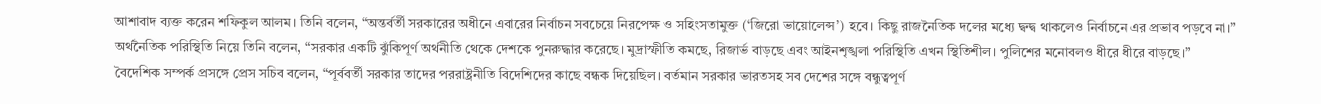আশাবাদ ব্যক্ত করেন শফিকুল আলম। তিনি বলেন, “অন্তর্বর্তী সরকারের অধীনে এবারের নির্বাচন সবচেয়ে নিরপেক্ষ ও সহিংসতামুক্ত (‘জিরো ভায়োলেন্স’) হবে। কিছু রাজনৈতিক দলের মধ্যে দ্বন্দ্ব থাকলেও নির্বাচনে এর প্রভাব পড়বে না।”
অর্থনৈতিক পরিস্থিতি নিয়ে তিনি বলেন, “সরকার একটি ঝুঁকিপূর্ণ অর্থনীতি থেকে দেশকে পুনরুদ্ধার করেছে। মুদ্রাস্ফীতি কমছে, রিজার্ভ বাড়ছে এবং আইনশৃঙ্খলা পরিস্থিতি এখন স্থিতিশীল। পুলিশের মনোবলও ধীরে ধীরে বাড়ছে।”
বৈদেশিক সম্পর্ক প্রসঙ্গে প্রেস সচিব বলেন, “পূর্ববর্তী সরকার তাদের পররাষ্ট্রনীতি বিদেশিদের কাছে বন্ধক দিয়েছিল। বর্তমান সরকার ভারতসহ সব দেশের সঙ্গে বন্ধুত্বপূর্ণ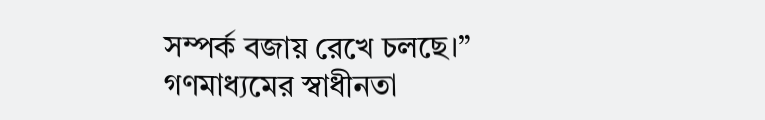সম্পর্ক বজায় রেখে চলছে।”
গণমাধ্যমের স্বাধীনতা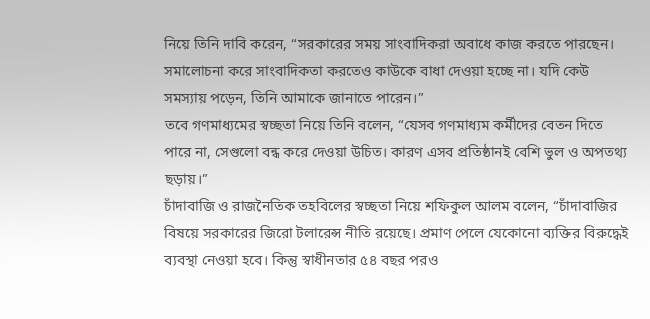নিয়ে তিনি দাবি করেন, “সরকারের সময় সাংবাদিকরা অবাধে কাজ করতে পারছেন। সমালোচনা করে সাংবাদিকতা করতেও কাউকে বাধা দেওয়া হচ্ছে না। যদি কেউ সমস্যায় পড়েন, তিনি আমাকে জানাতে পারেন।”
তবে গণমাধ্যমের স্বচ্ছতা নিয়ে তিনি বলেন, “যেসব গণমাধ্যম কর্মীদের বেতন দিতে পারে না, সেগুলো বন্ধ করে দেওয়া উচিত। কারণ এসব প্রতিষ্ঠানই বেশি ভুল ও অপতথ্য ছড়ায়।”
চাঁদাবাজি ও রাজনৈতিক তহবিলের স্বচ্ছতা নিয়ে শফিকুল আলম বলেন, “চাঁদাবাজির বিষয়ে সরকারের জিরো টলারেন্স নীতি রয়েছে। প্রমাণ পেলে যেকোনো ব্যক্তির বিরুদ্ধেই ব্যবস্থা নেওয়া হবে। কিন্তু স্বাধীনতার ৫৪ বছর পরও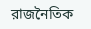রাজনৈতিক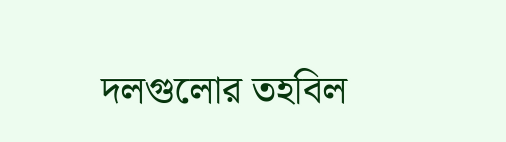দলগুলোর তহবিল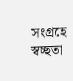সংগ্রহে স্বচ্ছতা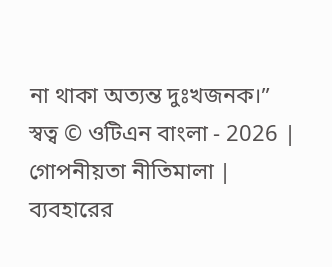না থাকা অত্যন্ত দুঃখজনক।”
স্বত্ব © ওটিএন বাংলা - 2026 | গোপনীয়তা নীতিমালা | ব্যবহারের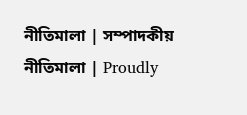নীতিমালা | সম্পাদকীয় নীতিমালা | Proudly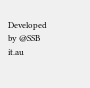Developed by @SSB it.au